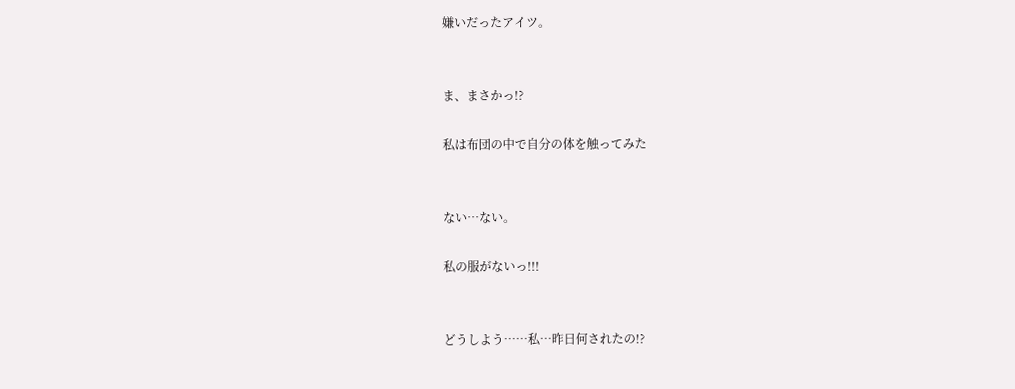嫌いだったアイツ。


ま、まさかっ!?

私は布団の中で自分の体を触ってみた


ない…ない。

私の服がないっ!!!


どうしよう……私…昨日何されたの!?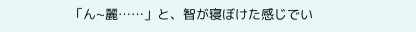「ん~麗……」と、智が寝ぼけた感じでい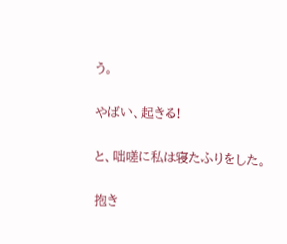う。

やばい、起きる!

と、咄嗟に私は寝たふりをした。

抱き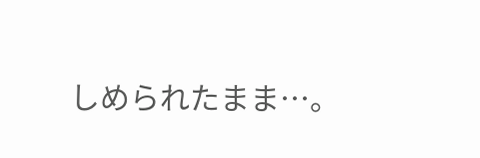しめられたまま…。